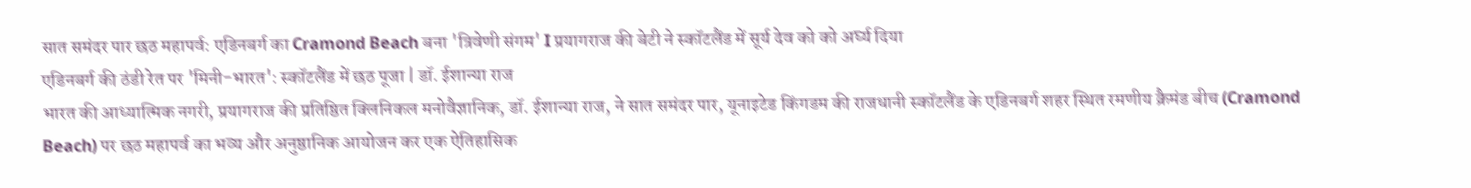सात समंदर पार छठ महापर्व: एडिनबर्ग का Cramond Beach बना 'त्रिवेणी संगम' I प्रयागराज की बेटी ने स्कॉटलैंड में सूर्य देव को को अर्घ्य दिया
एडिनबर्ग की ठंडी रेत पर 'मिनी-भारत': स्कॉटलैंड में छठ पूजा | डॉ. ईशान्या राज
भारत की आध्यात्मिक नगरी, प्रयागराज की प्रतिष्ठित क्लिनिकल मनोवैज्ञानिक, डॉ. ईशान्या राज, ने सात समंदर पार, यूनाइटेड किंगडम की राजधानी स्कॉटलैंड के एडिनबर्ग शहर स्थित रमणीय क्रैमंड बीच (Cramond Beach) पर छठ महापर्व का भव्य और अनुष्ठानिक आयोजन कर एक ऐतिहासिक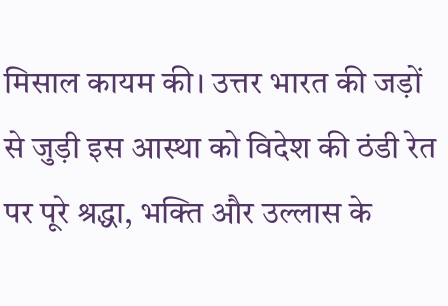मिसाल कायम की। उत्तर भारत की जड़ों से जुड़ी इस आस्था को विदेश की ठंडी रेत पर पूरे श्रद्धा, भक्ति और उल्लास के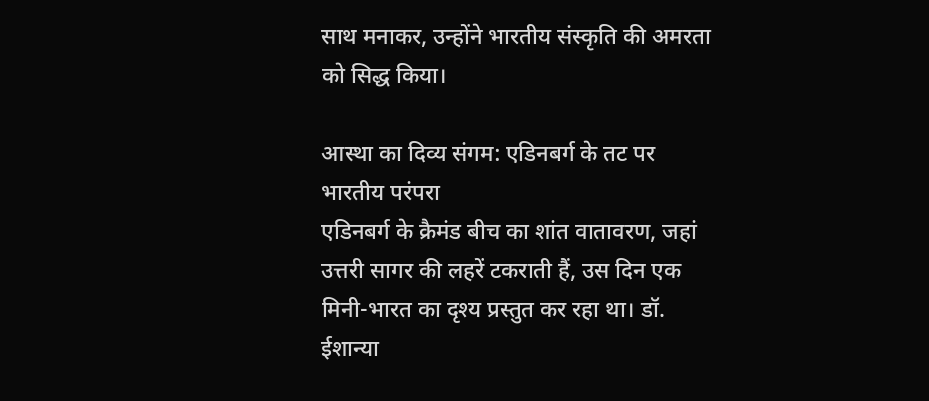साथ मनाकर, उन्होंने भारतीय संस्कृति की अमरता को सिद्ध किया।

आस्था का दिव्य संगम: एडिनबर्ग के तट पर भारतीय परंपरा
एडिनबर्ग के क्रैमंड बीच का शांत वातावरण, जहां उत्तरी सागर की लहरें टकराती हैं, उस दिन एक मिनी-भारत का दृश्य प्रस्तुत कर रहा था। डॉ. ईशान्या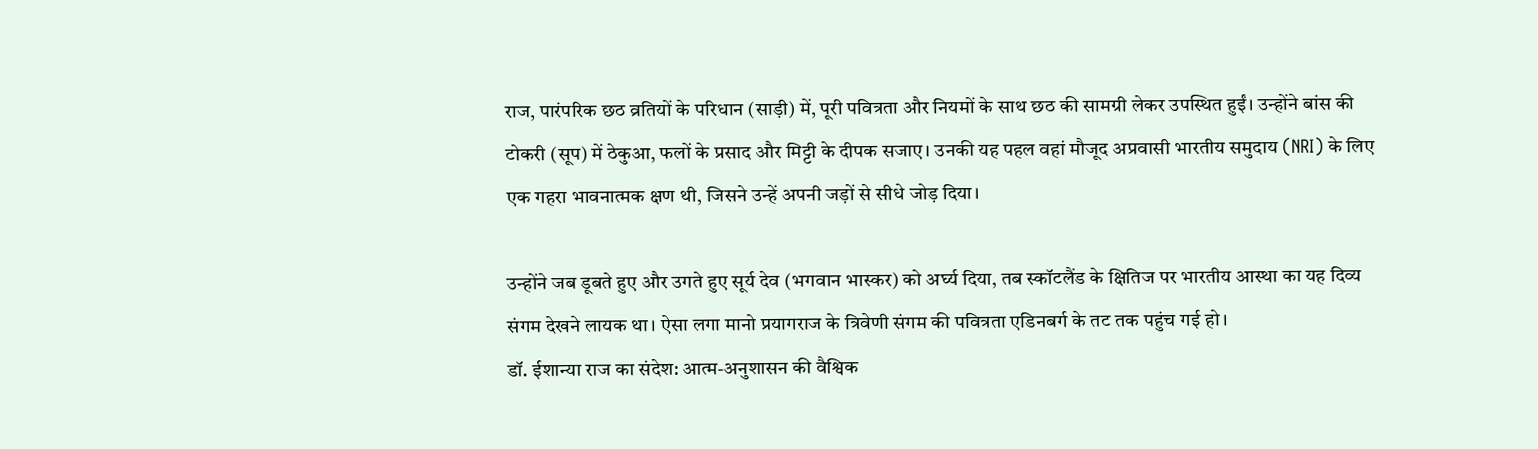राज, पारंपरिक छठ व्रतियों के परिधान (साड़ी) में, पूरी पवित्रता और नियमों के साथ छठ की सामग्री लेकर उपस्थित हुईं। उन्होंने बांस की टोकरी (सूप) में ठेकुआ, फलों के प्रसाद और मिट्टी के दीपक सजाए। उनकी यह पहल वहां मौजूद अप्रवासी भारतीय समुदाय (NRI) के लिए एक गहरा भावनात्मक क्षण थी, जिसने उन्हें अपनी जड़ों से सीधे जोड़ दिया।

उन्होंने जब डूबते हुए और उगते हुए सूर्य देव (भगवान भास्कर) को अर्घ्य दिया, तब स्कॉटलैंड के क्षितिज पर भारतीय आस्था का यह दिव्य संगम देखने लायक था। ऐसा लगा मानो प्रयागराज के त्रिवेणी संगम की पवित्रता एडिनबर्ग के तट तक पहुंच गई हो।
डॉ. ईशान्या राज का संदेश: आत्म-अनुशासन की वैश्विक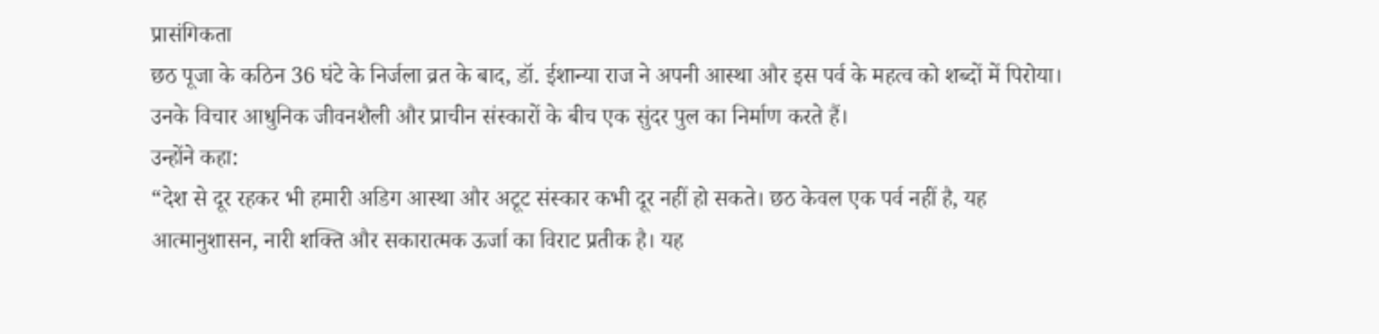प्रासंगिकता
छठ पूजा के कठिन 36 घंटे के निर्जला व्रत के बाद, डॉ. ईशान्या राज ने अपनी आस्था और इस पर्व के महत्व को शब्दों में पिरोया। उनके विचार आधुनिक जीवनशैली और प्राचीन संस्कारों के बीच एक सुंदर पुल का निर्माण करते हैं।
उन्होंने कहा:
“देश से दूर रहकर भी हमारी अडिग आस्था और अटूट संस्कार कभी दूर नहीं हो सकते। छठ केवल एक पर्व नहीं है, यह आत्मानुशासन, नारी शक्ति और सकारात्मक ऊर्जा का विराट प्रतीक है। यह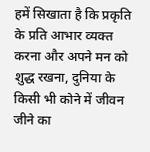हमें सिखाता है कि प्रकृति के प्रति आभार व्यक्त करना और अपने मन को शुद्ध रखना, दुनिया के किसी भी कोने में जीवन जीने का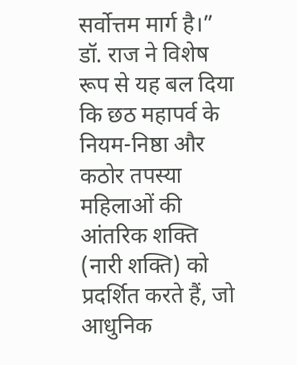सर्वोत्तम मार्ग है।”
डॉ. राज ने विशेष रूप से यह बल दिया कि छठ महापर्व के नियम-निष्ठा और कठोर तपस्या महिलाओं की आंतरिक शक्ति (नारी शक्ति) को प्रदर्शित करते हैं, जो आधुनिक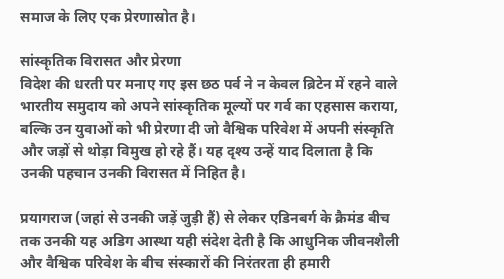समाज के लिए एक प्रेरणास्रोत है।

सांस्कृतिक विरासत और प्रेरणा
विदेश की धरती पर मनाए गए इस छठ पर्व ने न केवल ब्रिटेन में रहने वाले भारतीय समुदाय को अपने सांस्कृतिक मूल्यों पर गर्व का एहसास कराया, बल्कि उन युवाओं को भी प्रेरणा दी जो वैश्विक परिवेश में अपनी संस्कृति और जड़ों से थोड़ा विमुख हो रहे हैं। यह दृश्य उन्हें याद दिलाता है कि उनकी पहचान उनकी विरासत में निहित है।

प्रयागराज (जहां से उनकी जड़ें जुड़ी हैं) से लेकर एडिनबर्ग के क्रैमंड बीच तक उनकी यह अडिग आस्था यही संदेश देती है कि आधुनिक जीवनशैली और वैश्विक परिवेश के बीच संस्कारों की निरंतरता ही हमारी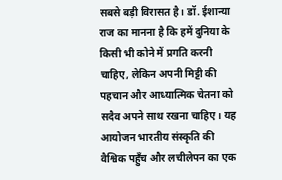सबसे बड़ी विरासत है। डॉ. ईशान्या राज का मानना है कि हमें दुनिया के किसी भी कोने में प्रगति करनी चाहिए, लेकिन अपनी मिट्टी की पहचान और आध्यात्मिक चेतना को सदैव अपने साथ रखना चाहिए। यह आयोजन भारतीय संस्कृति की वैश्विक पहुँच और लचीलेपन का एक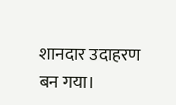शानदार उदाहरण बन गया।